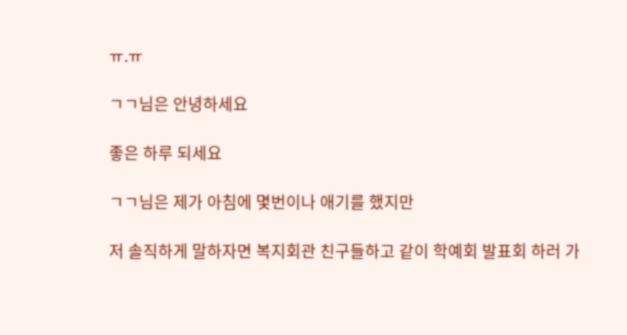ㅠ.ㅠ

ㄱㄱ님은 안녕하세요

좋은 하루 되세요

ㄱㄱ님은 제가 아침에 몇번이나 애기를 했지만

저 솔직하게 말하자면 복지회관 친구들하고 같이 학예회 발표회 하러 가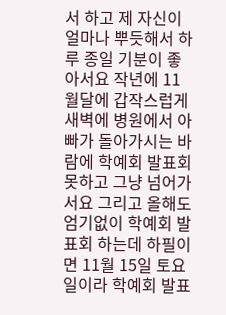서 하고 제 자신이 얼마나 뿌듯해서 하루 종일 기분이 좋아서요 작년에 11월달에 갑작스럽게 새벽에 병원에서 아빠가 돌아가시는 바람에 학예회 발표회 못하고 그냥 넘어가서요 그리고 올해도 엄기없이 학예회 발표회 하는데 하필이면 11월 15일 토요일이라 학예회 발표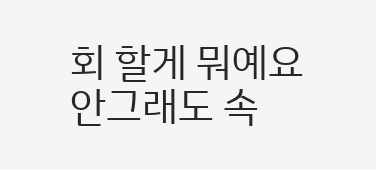회 할게 뭐예요 안그래도 속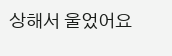상해서 울었어요